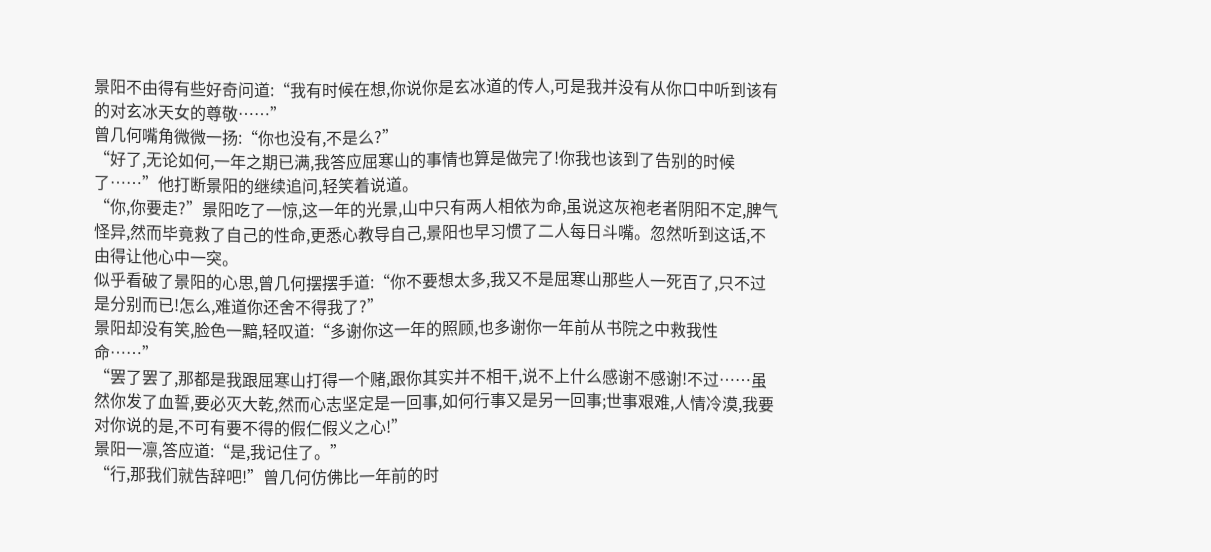景阳不由得有些好奇问道:“我有时候在想,你说你是玄冰道的传人,可是我并没有从你口中听到该有的对玄冰天女的尊敬……”
曾几何嘴角微微一扬:“你也没有,不是么?”
“好了,无论如何,一年之期已满,我答应屈寒山的事情也算是做完了!你我也该到了告别的时候了……”他打断景阳的继续追问,轻笑着说道。
“你,你要走?”景阳吃了一惊,这一年的光景,山中只有两人相依为命,虽说这灰袍老者阴阳不定,脾气怪异,然而毕竟救了自己的性命,更悉心教导自己,景阳也早习惯了二人每日斗嘴。忽然听到这话,不由得让他心中一突。
似乎看破了景阳的心思,曾几何摆摆手道:“你不要想太多,我又不是屈寒山那些人一死百了,只不过是分别而已!怎么,难道你还舍不得我了?”
景阳却没有笑,脸色一黯,轻叹道:“多谢你这一年的照顾,也多谢你一年前从书院之中救我性命……”
“罢了罢了,那都是我跟屈寒山打得一个赌,跟你其实并不相干,说不上什么感谢不感谢!不过……虽然你发了血誓,要必灭大乾,然而心志坚定是一回事,如何行事又是另一回事;世事艰难,人情冷漠,我要对你说的是,不可有要不得的假仁假义之心!”
景阳一凛,答应道:“是,我记住了。”
“行,那我们就告辞吧!”曾几何仿佛比一年前的时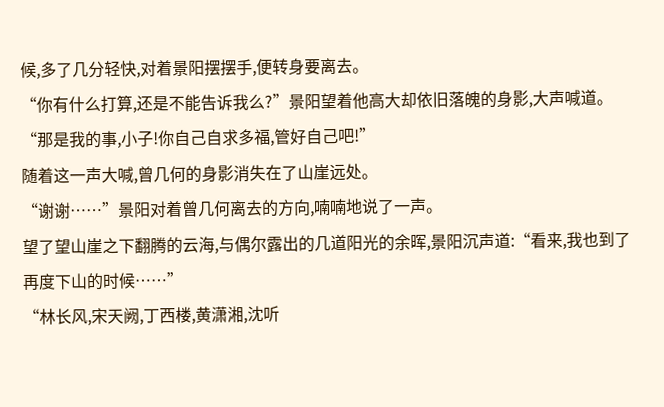候,多了几分轻快,对着景阳摆摆手,便转身要离去。
“你有什么打算,还是不能告诉我么?”景阳望着他高大却依旧落魄的身影,大声喊道。
“那是我的事,小子!你自己自求多福,管好自己吧!”
随着这一声大喊,曾几何的身影消失在了山崖远处。
“谢谢……”景阳对着曾几何离去的方向,喃喃地说了一声。
望了望山崖之下翻腾的云海,与偶尔露出的几道阳光的余晖,景阳沉声道:“看来,我也到了再度下山的时候……”
“林长风,宋天阙,丁西楼,黄潇湘,沈听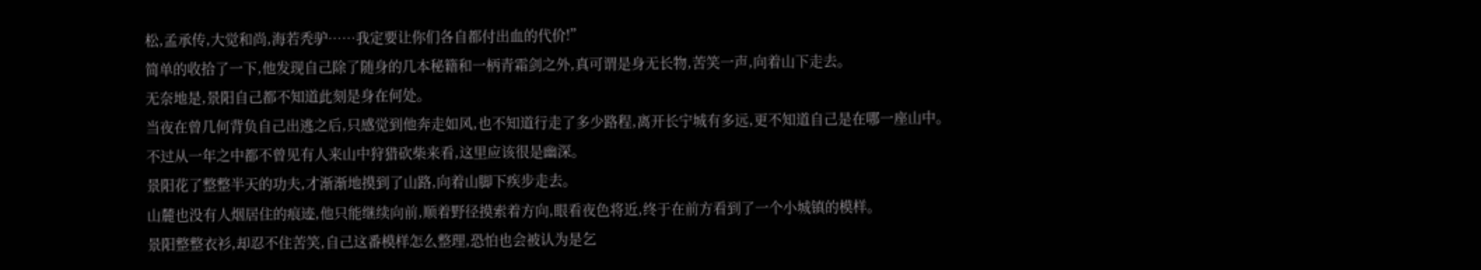松,孟承传,大觉和尚,海若秃驴……我定要让你们各自都付出血的代价!”
简单的收拾了一下,他发现自己除了随身的几本秘籍和一柄青霜剑之外,真可谓是身无长物,苦笑一声,向着山下走去。
无奈地是,景阳自己都不知道此刻是身在何处。
当夜在曾几何背负自己出逃之后,只感觉到他奔走如风,也不知道行走了多少路程,离开长宁城有多远,更不知道自己是在哪一座山中。
不过从一年之中都不曾见有人来山中狩猎砍柴来看,这里应该很是幽深。
景阳花了整整半天的功夫,才渐渐地摸到了山路,向着山脚下疾步走去。
山麓也没有人烟居住的痕迹,他只能继续向前,顺着野径摸索着方向,眼看夜色将近,终于在前方看到了一个小城镇的模样。
景阳整整衣衫,却忍不住苦笑,自己这番模样怎么整理,恐怕也会被认为是乞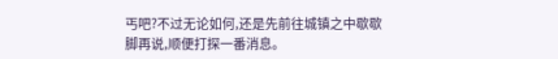丐吧?不过无论如何,还是先前往城镇之中歇歇脚再说,顺便打探一番消息。